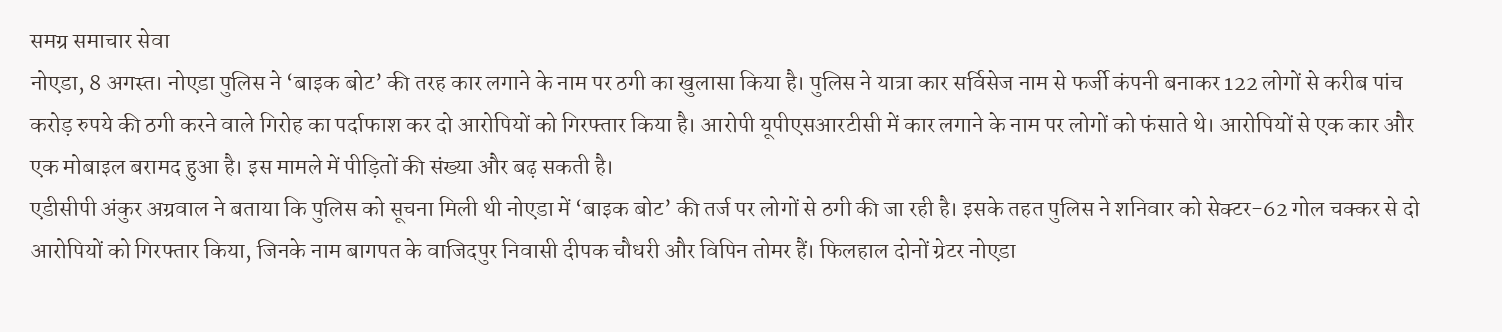समग्र समाचार सेवा
नोएडा, 8 अगस्त। नोएडा पुलिस ने ‘बाइक बोट’ की तरह कार लगाने के नाम पर ठगी का खुलासा किया है। पुलिस ने यात्रा कार सर्विसेज नाम से फर्जी कंपनी बनाकर 122 लोगों से करीब पांच करोड़ रुपये की ठगी करने वाले गिरोह का पर्दाफाश कर दो आरोपियों को गिरफ्तार किया है। आरोपी यूपीएसआरटीसी में कार लगाने के नाम पर लोगों को फंसाते थे। आरोपियों से एक कार और एक मोबाइल बरामद हुआ है। इस मामले में पीड़ितों की संख्या और बढ़ सकती है।
एडीसीपी अंकुर अग्रवाल ने बताया कि पुलिस को सूचना मिली थी नोएडा में ‘बाइक बोट’ की तर्ज पर लोगों से ठगी की जा रही है। इसके तहत पुलिस ने शनिवार को सेक्टर-62 गोल चक्कर से दो आरोपियों को गिरफ्तार किया, जिनके नाम बागपत के वाजिदपुर निवासी दीपक चौधरी और विपिन तोमर हैं। फिलहाल दोनों ग्रेटर नोएडा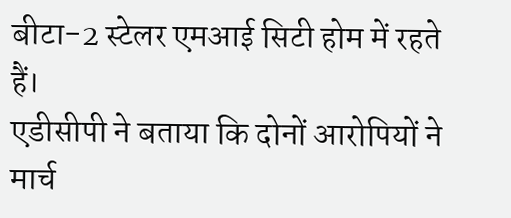बीटा-2 स्टेलर एमआई सिटी होम में रहते हैं।
एडीसीपी ने बताया कि दोनों आरोपियों ने मार्च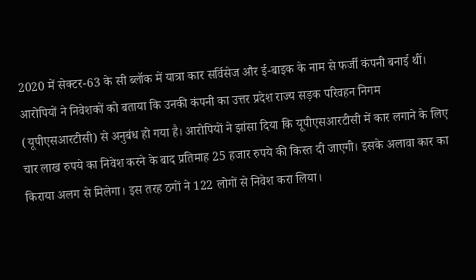2020 में सेक्टर-63 के सी ब्लॉक में यात्रा कार सर्विसेज और ई-बाइक के नाम से फर्जी कंपनी बनाई थीं। आरोपियों ने निवेशकों को बताया कि उनकी कंपनी का उत्तर प्रदेश राज्य सड़क परिवहन निगम (यूपीएसआरटीसी) से अनुबंध हो गया है। आरोपियों ने झांसा दिया कि यूपीएसआरटीसी में कार लगाने के लिए चार लाख रुपये का निवेश करने के बाद प्रतिमाह 25 हजार रुपये की किस्त दी जाएगी। इसके अलावा कार का किराया अलग से मिलेगा। इस तरह ठगों ने 122 लोगों से निवेश करा लिया।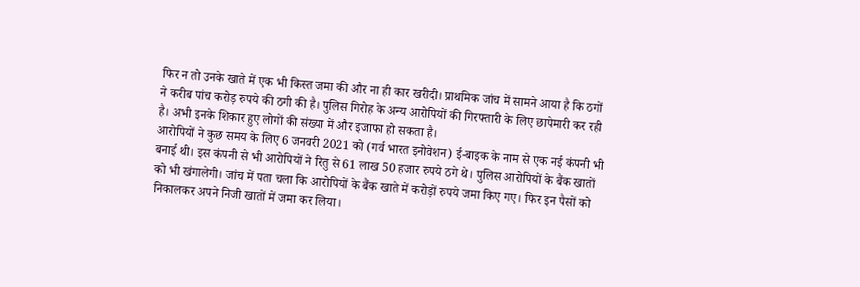फिर न तो उनके खाते में एक भी किस्त जमा की और ना ही कार खरीदी। प्राथमिक जांच में सामने आया है कि ठगों ने करीब पांच करोड़ रुपये की ठगी की है। पुलिस गिरोह के अन्य आरोपियों की गिरफ्तारी के लिए छापेमारी कर रही है। अभी इनके शिकार हुए लोगों की संख्या में और इजाफा हो सकता है।
आरोपियों ने कुछ समय के लिए 6 जनवरी 2021 को (गर्व भारत इनोवेशन) ई-बाइक के नाम से एक नई कंपनी भी बनाई थी। इस कंपनी से भी आरोपियों ने रितु से 61 लाख 50 हजार रुपये ठगे थे। पुलिस आरोपियों के बैंक खातों को भी खंगालेगी। जांच में पता चला कि आरोपियों के बैंक खाते में करोड़ों रुपये जमा किए गए। फिर इन पैसों को निकालकर अपने निजी खातों में जमा कर लिया।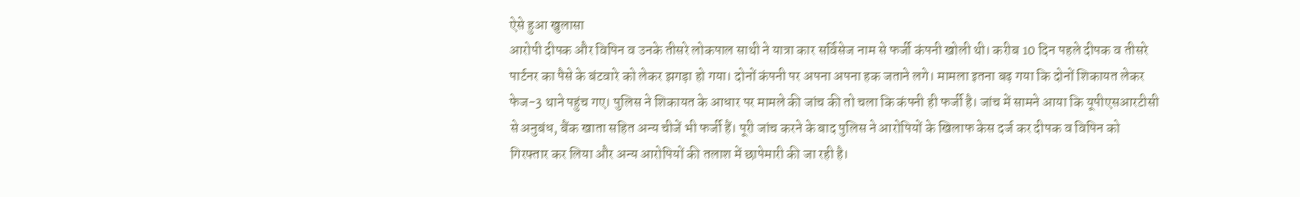ऐसे हुआ खुलासा
आरोपी दीपक और विपिन व उनके तीसरे लोकपाल साथी ने यात्रा कार सर्विसेज नाम से फर्जी कंपनी खोली थी। करीब 10 दिन पहले दीपक व तीसरे पार्टनर का पैसे के बंटवारे को लेकर झगड़ा हो गया। दोनों कंपनी पर अपना अपना हक जताने लगे। मामला इतना बढ़ गया कि दोनों शिकायत लेकर फेज-3 थाने पहुंच गए। पुलिस ने शिकायत के आधार पर मामले की जांच की तो चला कि कंपनी ही फर्जी है। जांच में सामने आया कि यूपीएसआरटीसी से अनुबंध, बैंक खाता सहित अन्य चीजें भी फर्जी हैं। पूरी जांच करने के बाद पुलिस ने आरोपियों के खिलाफ केस दर्ज कर दीपक व विपिन को गिरफ्तार कर लिया और अन्य आरोपियों की तलाश में छापेमारी की जा रही है।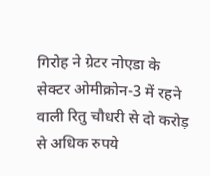गिरोह ने ग्रेटर नोएडा के सेक्टर ओमीक्रोन-3 में रहने वाली रितु चौधरी से दो करोड़ से अधिक रुपये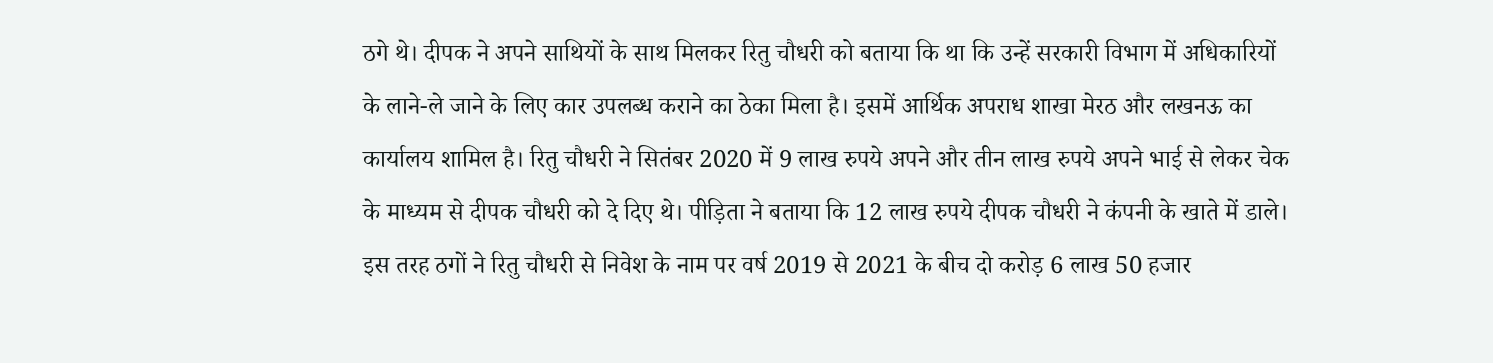ठगे थे। दीपक ने अपने साथियों के साथ मिलकर रितु चौधरी को बताया कि था कि उन्हें सरकारी विभाग में अधिकारियों के लाने-ले जाने के लिए कार उपलब्ध कराने का ठेका मिला है। इसमें आर्थिक अपराध शाखा मेरठ और लखनऊ का कार्यालय शामिल है। रितु चौधरी ने सितंबर 2020 में 9 लाख रुपये अपने और तीन लाख रुपये अपने भाई से लेकर चेक के माध्यम से दीपक चौधरी को दे दिए थे। पीड़िता ने बताया कि 12 लाख रुपये दीपक चौधरी ने कंपनी के खाते में डाले। इस तरह ठगों ने रितु चौधरी से निवेश के नाम पर वर्ष 2019 से 2021 के बीच दो करोड़ 6 लाख 50 हजार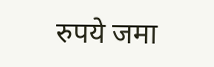रुपये जमा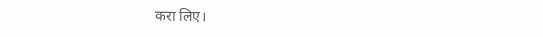करा लिए।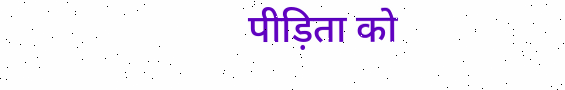पीड़िता को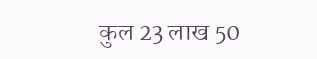कुल 23 लाख 50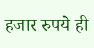हजार रुपये ही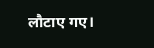लौटाए गए।